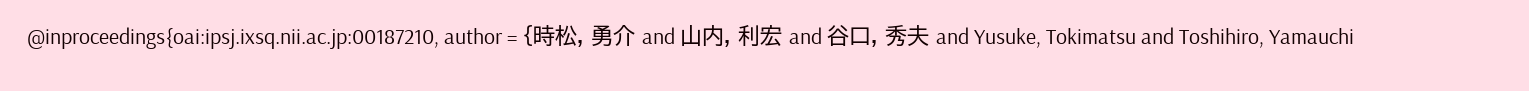@inproceedings{oai:ipsj.ixsq.nii.ac.jp:00187210, author = {時松, 勇介 and 山内, 利宏 and 谷口, 秀夫 and Yusuke, Tokimatsu and Toshihiro, Yamauchi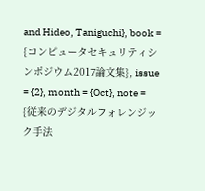and Hideo, Taniguchi}, book = {コンピュータセキュリティシンポジウム2017論文集}, issue = {2}, month = {Oct}, note = {従来のデジタルフォレンジック手法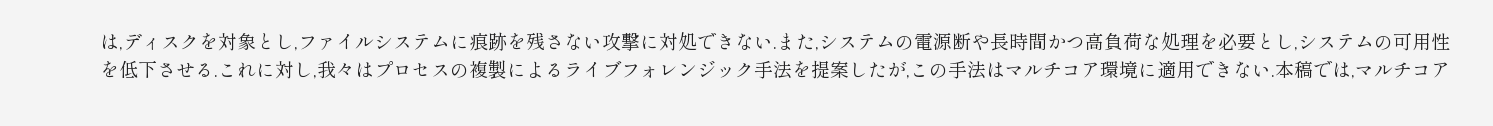は,ディスクを対象とし,ファイルシステムに痕跡を残さない攻撃に対処できない.また,システムの電源断や長時間かつ高負荷な処理を必要とし,システムの可用性を低下させる.これに対し,我々はプロセスの複製によるライブフォレンジック手法を提案したが,この手法はマルチコア環境に適用できない.本稿では,マルチコア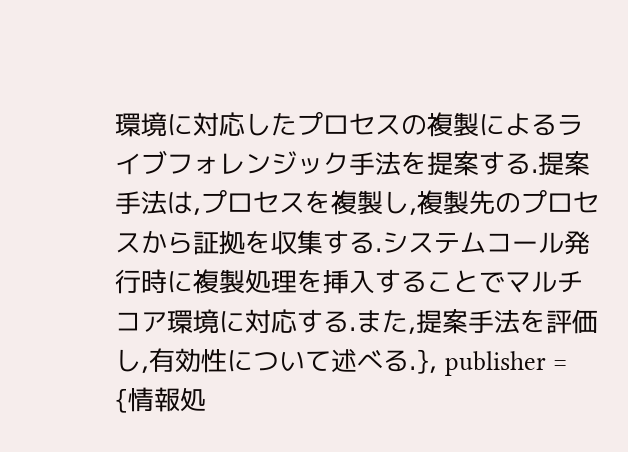環境に対応したプロセスの複製によるライブフォレンジック手法を提案する.提案手法は,プロセスを複製し,複製先のプロセスから証拠を収集する.システムコール発行時に複製処理を挿入することでマルチコア環境に対応する.また,提案手法を評価し,有効性について述べる.}, publisher = {情報処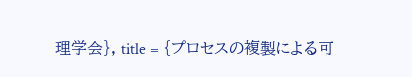理学会}, title = {プロセスの複製による可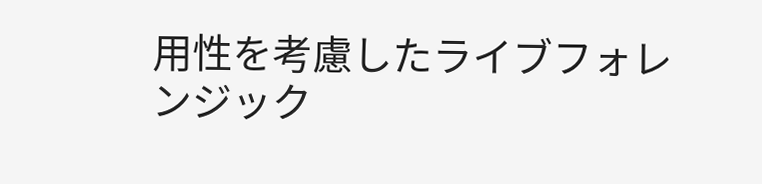用性を考慮したライブフォレンジック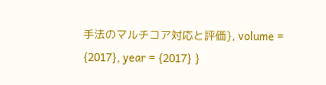手法のマルチコア対応と評価}, volume = {2017}, year = {2017} }